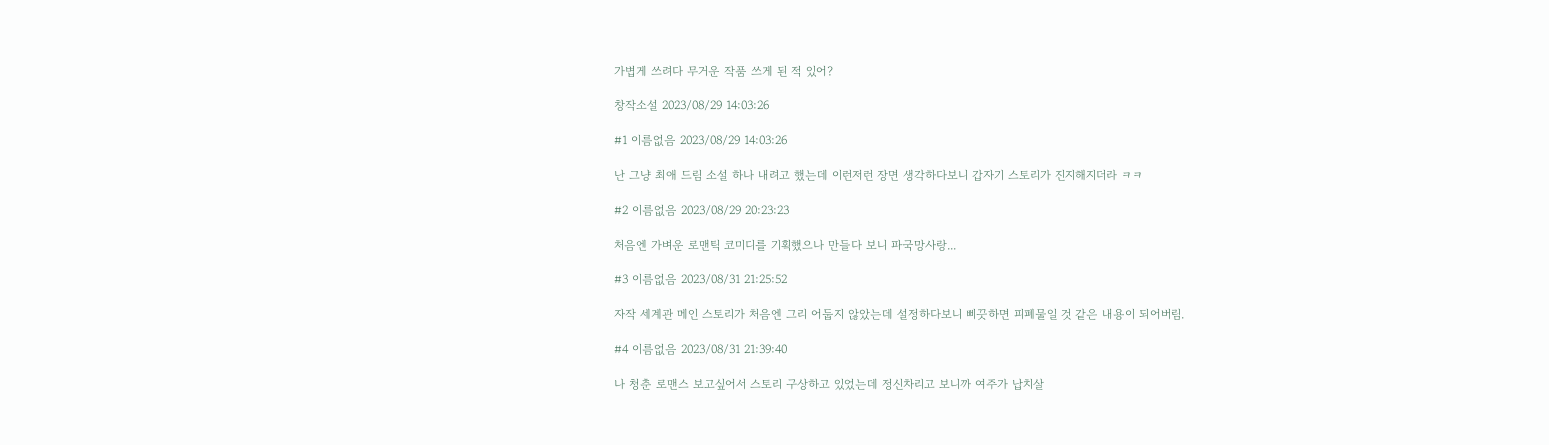가볍게 쓰려다 무거운 작품 쓰게 된 적 있어?

창작소설 2023/08/29 14:03:26

#1 이름없음 2023/08/29 14:03:26

난 그냥 최애 드림 소설 하나 내려고 했는데 이런저런 장면 생각하다보니 갑자기 스토리가 진지해지더라 ㅋㅋ

#2 이름없음 2023/08/29 20:23:23

처음엔 가벼운 로맨틱 코미디를 기획했으나 만들다 보니 파국망사랑...

#3 이름없음 2023/08/31 21:25:52

자작 세계관 메인 스토리가 처음엔 그리 어둡지 않았는데 설정하다보니 삐끗하면 피폐물일 것 같은 내용이 되어버림.

#4 이름없음 2023/08/31 21:39:40

나 청춘 로맨스 보고싶어서 스토리 구상하고 있었는데 정신차리고 보니까 여주가 납치살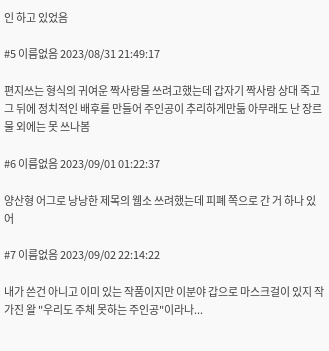인 하고 있었음

#5 이름없음 2023/08/31 21:49:17

편지쓰는 형식의 귀여운 짝사랑물 쓰려고했는데 갑자기 짝사랑 상대 죽고 그 뒤에 정치적인 배후를 만들어 주인공이 추리하게만듦 아무래도 난 장르물 외에는 못 쓰나봄

#6 이름없음 2023/09/01 01:22:37

양산형 어그로 낭낭한 제목의 웹소 쓰려했는데 피폐 쪽으로 간 거 하나 있어

#7 이름없음 2023/09/02 22:14:22

내가 쓴건 아니고 이미 있는 작품이지만 이분야 갑으로 마스크걸이 있지 작가진 왈 "우리도 주체 못하는 주인공"이라나...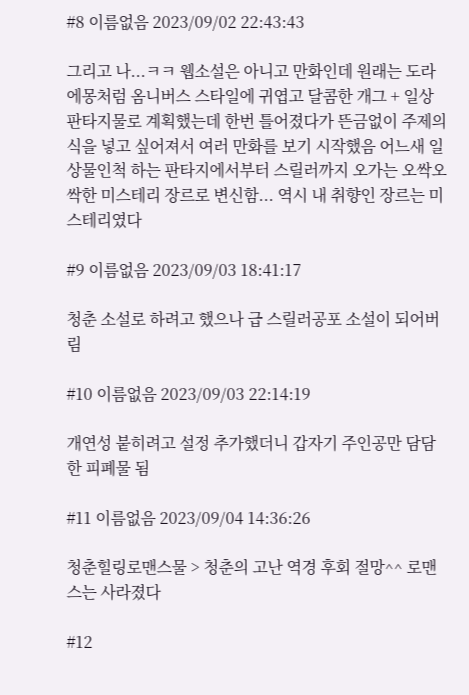#8 이름없음 2023/09/02 22:43:43

그리고 나...ㅋㅋ 웹소설은 아니고 만화인데 원래는 도라에몽처럼 옴니버스 스타일에 귀엽고 달콤한 개그 + 일상 판타지물로 계획했는데 한번 틀어졌다가 뜬금없이 주제의식을 넣고 싶어져서 여러 만화를 보기 시작했음 어느새 일상물인척 하는 판타지에서부터 스릴러까지 오가는 오싹오싹한 미스테리 장르로 변신함... 역시 내 취향인 장르는 미스테리였다

#9 이름없음 2023/09/03 18:41:17

청춘 소설로 하려고 했으나 급 스릴러공포 소설이 되어버림

#10 이름없음 2023/09/03 22:14:19

개연성 붙히려고 설정 추가했더니 갑자기 주인공만 담담한 피폐물 됨

#11 이름없음 2023/09/04 14:36:26

청춘힐링로맨스물 > 청춘의 고난 역경 후회 절망^^ 로맨스는 사라졌다

#12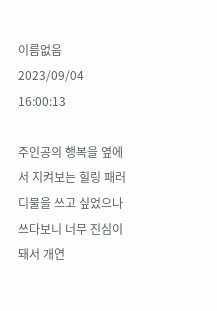이름없음 2023/09/04 16:00:13

주인공의 행복을 옆에서 지켜보는 힐링 패러디물을 쓰고 싶었으나 쓰다보니 너무 진심이 돼서 개연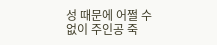성 때문에 어쩔 수 없이 주인공 죽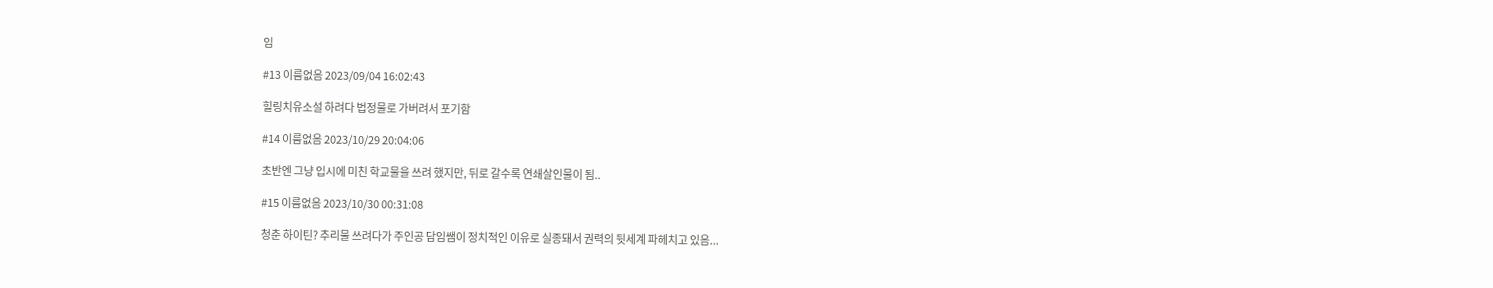임

#13 이름없음 2023/09/04 16:02:43

힐링치유소설 하려다 법정물로 가버려서 포기함

#14 이름없음 2023/10/29 20:04:06

초반엔 그냥 입시에 미친 학교물을 쓰려 했지만, 뒤로 갈수록 연쇄살인물이 됨..

#15 이름없음 2023/10/30 00:31:08

청춘 하이틴? 추리물 쓰려다가 주인공 담임쌤이 정치적인 이유로 실종돼서 권력의 뒷세계 파헤치고 있음...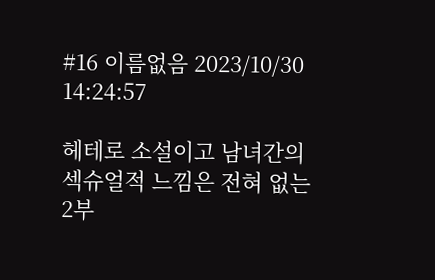#16 이름없음 2023/10/30 14:24:57

헤테로 소설이고 남녀간의 섹슈얼적 느낌은 전혀 없는 2부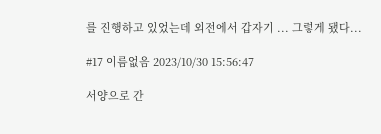를 진행하고 있었는데 외전에서 갑자기 ... 그렇게 됐다...

#17 이름없음 2023/10/30 15:56:47

서양으로 간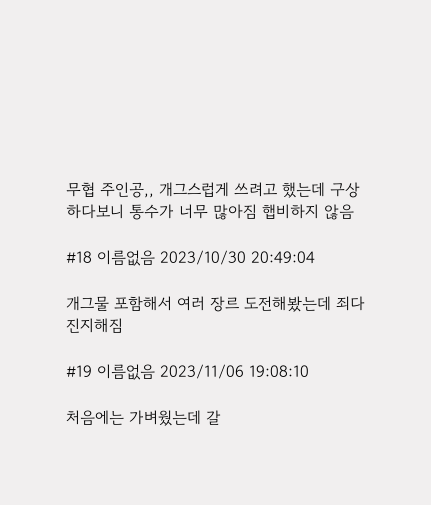무협 주인공,, 개그스럽게 쓰려고 했는데 구상하다보니 통수가 너무 많아짐 햅비하지 않음

#18 이름없음 2023/10/30 20:49:04

개그물 포함해서 여러 장르 도전해봤는데 죄다 진지해짐

#19 이름없음 2023/11/06 19:08:10

처음에는 가벼웠는데 갈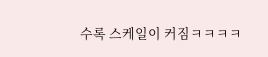수록 스케일이 커짐ㅋㅋㅋㅋ